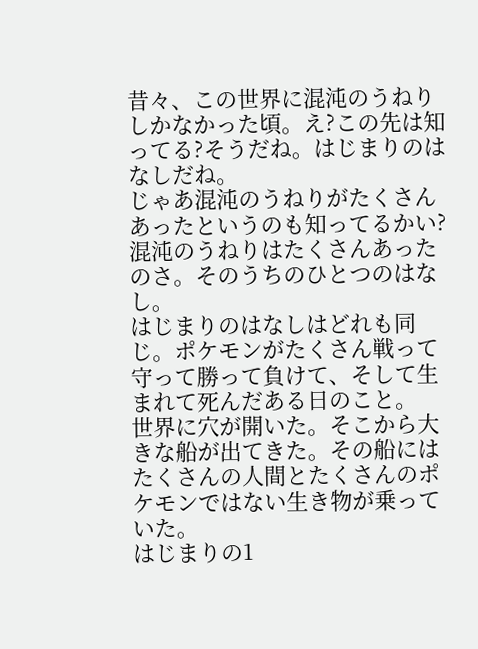昔々、この世界に混沌のうねりしかなかった頃。え?この先は知ってる?そうだね。はじまりのはなしだね。
じゃあ混沌のうねりがたくさんあったというのも知ってるかい?混沌のうねりはたくさんあったのさ。そのうちのひとつのはなし。
はじまりのはなしはどれも同じ。ポケモンがたくさん戦って守って勝って負けて、そして生まれて死んだある日のこと。
世界に穴が開いた。そこから大きな船が出てきた。その船にはたくさんの人間とたくさんのポケモンではない生き物が乗っていた。
はじまりの1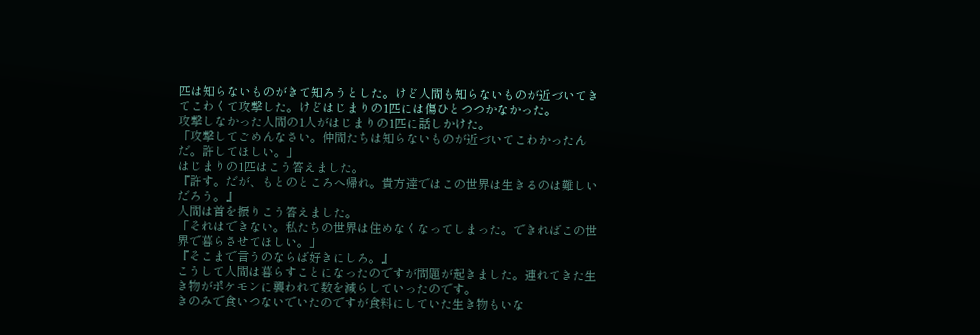匹は知らないものがきて知ろうとした。けど人間も知らないものが近づいてきてこわくて攻撃した。けどはじまりの1匹には傷ひとつつかなかった。
攻撃しなかった人間の1人がはじまりの1匹に話しかけた。
「攻撃してごめんなさい。仲間たちは知らないものが近づいてこわかったんだ。許してほしい。」
はじまりの1匹はこう答えました。
『許す。だが、もとのところへ帰れ。貴方達ではこの世界は生きるのは難しいだろう。』
人間は首を振りこう答えました。
「それはできない。私たちの世界は住めなくなってしまった。できればこの世界で暮らさせてほしい。」
『そこまで言うのならば好きにしろ。』
こうして人間は暮らすことになったのですが問題が起きました。連れてきた生き物がポケモンに襲われて数を減らしていったのです。
きのみで食いつないでいたのですが食料にしていた生き物もいな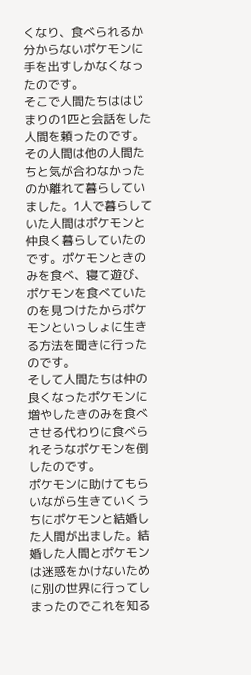くなり、食べられるか分からないポケモンに手を出すしかなくなったのです。
そこで人間たちははじまりの1匹と会話をした人間を頼ったのです。その人間は他の人間たちと気が合わなかったのか離れて暮らしていました。1人で暮らしていた人間はポケモンと仲良く暮らしていたのです。ポケモンときのみを食べ、寝て遊び、ポケモンを食べていたのを見つけたからポケモンといっしょに生きる方法を聞きに行ったのです。
そして人間たちは仲の良くなったポケモンに増やしたきのみを食べさせる代わりに食べられそうなポケモンを倒したのです。
ポケモンに助けてもらいながら生きていくうちにポケモンと結婚した人間が出ました。結婚した人間とポケモンは迷惑をかけないために別の世界に行ってしまったのでこれを知る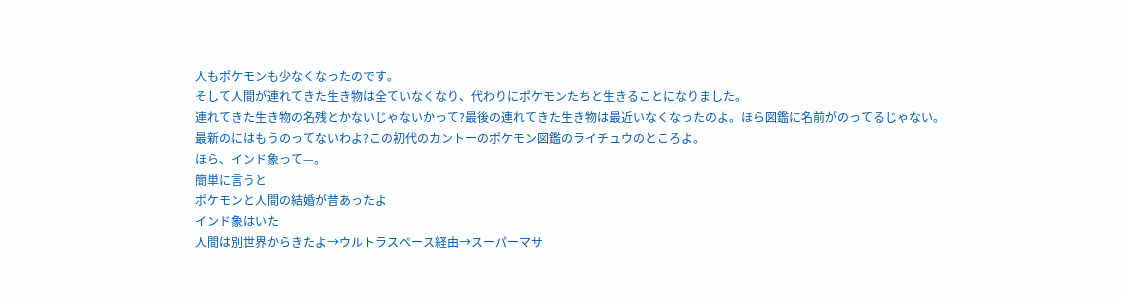人もポケモンも少なくなったのです。
そして人間が連れてきた生き物は全ていなくなり、代わりにポケモンたちと生きることになりました。
連れてきた生き物の名残とかないじゃないかって?最後の連れてきた生き物は最近いなくなったのよ。ほら図鑑に名前がのってるじゃない。
最新のにはもうのってないわよ?この初代のカントーのポケモン図鑑のライチュウのところよ。
ほら、インド象って—。
簡単に言うと
ポケモンと人間の結婚が昔あったよ
インド象はいた
人間は別世界からきたよ→ウルトラスペース経由→スーパーマサ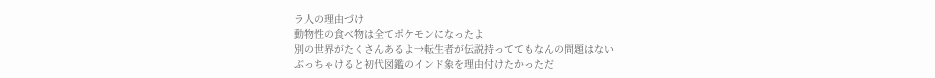ラ人の理由づけ
動物性の食べ物は全てポケモンになったよ
別の世界がたくさんあるよ→転生者が伝説持っててもなんの問題はない
ぶっちゃけると初代図鑑のインド象を理由付けたかっただ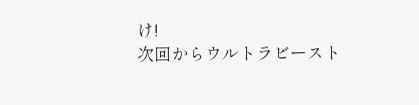け!
次回からウルトラビースト